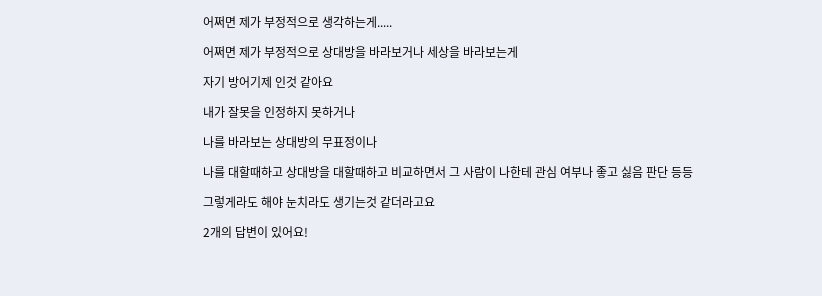어쩌면 제가 부정적으로 생각하는게.....

어쩌면 제가 부정적으로 상대방을 바라보거나 세상을 바라보는게

자기 방어기제 인것 같아요

내가 잘못을 인정하지 못하거나

나를 바라보는 상대방의 무표정이나

나를 대할때하고 상대방을 대할때하고 비교하면서 그 사람이 나한테 관심 여부나 좋고 싫음 판단 등등

그렇게라도 해야 눈치라도 생기는것 같더라고요

2개의 답변이 있어요!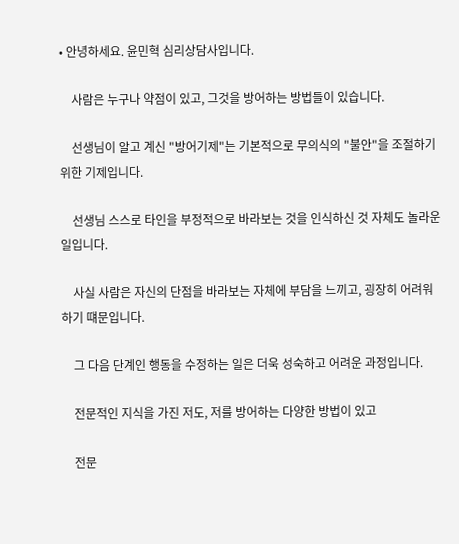• 안녕하세요. 윤민혁 심리상담사입니다.

    사람은 누구나 약점이 있고, 그것을 방어하는 방법들이 있습니다.

    선생님이 알고 계신 "방어기제"는 기본적으로 무의식의 "불안"을 조절하기 위한 기제입니다.

    선생님 스스로 타인을 부정적으로 바라보는 것을 인식하신 것 자체도 놀라운 일입니다.

    사실 사람은 자신의 단점을 바라보는 자체에 부담을 느끼고, 굉장히 어려워 하기 떄문입니다.

    그 다음 단계인 행동을 수정하는 일은 더욱 성숙하고 어려운 과정입니다.

    전문적인 지식을 가진 저도, 저를 방어하는 다양한 방법이 있고

    전문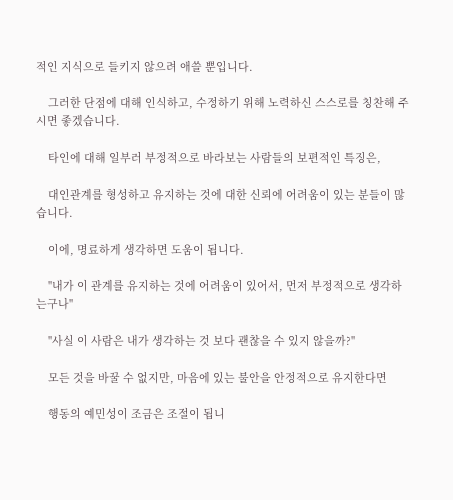적인 지식으로 들키지 않으려 애쓸 뿐입니다.

    그러한 단점에 대해 인식하고, 수정하기 위해 노력하신 스스로를 칭찬해 주시면 좋겠습니다.

    타인에 대해 일부러 부정적으로 바라보는 사람들의 보편적인 특징은,

    대인관계를 형성하고 유지하는 것에 대한 신뢰에 어려움이 있는 분들이 많습니다.

    이에, 명료하게 생각하면 도움이 됩니다.

    "내가 이 관계를 유지하는 것에 어려움이 있어서, 먼저 부정적으로 생각하는구나"

    "사실 이 사람은 내가 생각하는 것 보다 괜찮을 수 있지 않을까?"

    모든 것을 바꿀 수 없지만, 마음에 있는 불안을 안정적으로 유지한다면

    행동의 예민성이 조금은 조절이 됩니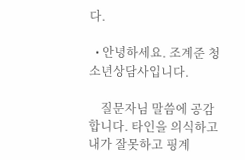다.

  • 안녕하세요. 조계준 청소년상담사입니다.

    질문자님 말씀에 공감합니다. 타인을 의식하고 내가 잘못하고 핑계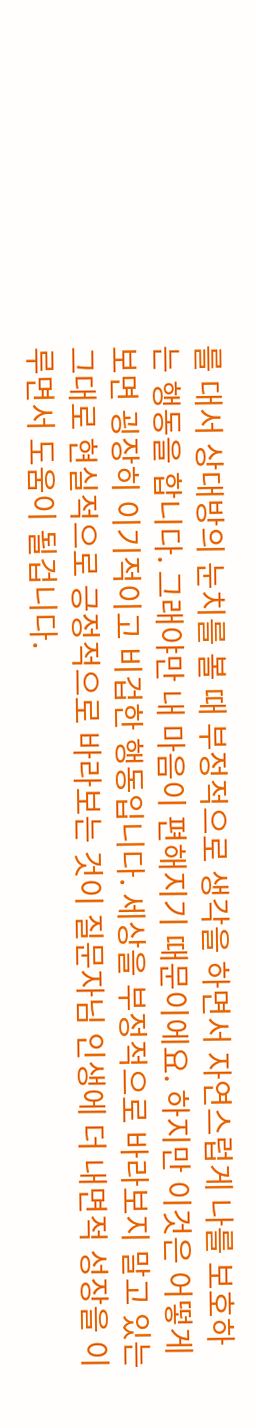를 대서 상대방의 눈치를 볼 때 부정적으로 생각을 하면서 자연스럽게 나를 보호하는 행동을 합니다. 그래야만 내 마음이 편해지기 때문이에요. 하지만 이것은 어떻게 보면 굉장히 이기적이고 비겁한 행동입니다. 세상을 부정적으로 바라보지 말고 있는 그대로 현실적으로 긍정적으로 바라보는 것이 질문자님 인생에 더 내면적 성장을 이루면서 도움이 될겁니다.